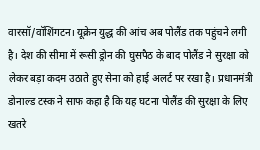वारसॉ/वॉशिंगटन। यूक्रेन युद्ध की आंच अब पोलैंड तक पहुंचने लगी है। देश की सीमा में रूसी ड्रोन की घुसपैठ के बाद पोलैंड ने सुरक्षा को लेकर बड़ा कदम उठाते हुए सेना को हाई अलर्ट पर रखा है। प्रधानमंत्री डोनाल्ड टस्क ने साफ कहा है कि यह घटना पोलैंड की सुरक्षा के लिए खतरे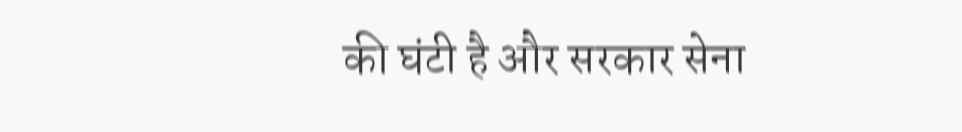की घंटी है और सरकार सेना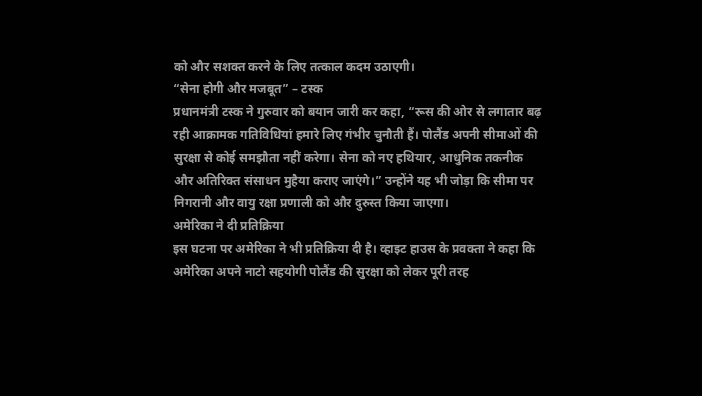को और सशक्त करने के लिए तत्काल कदम उठाएगी।
“सेना होगी और मजबूत” – टस्क
प्रधानमंत्री टस्क ने गुरुवार को बयान जारी कर कहा, “रूस की ओर से लगातार बढ़ रही आक्रामक गतिविधियां हमारे लिए गंभीर चुनौती हैं। पोलैंड अपनी सीमाओं की सुरक्षा से कोई समझौता नहीं करेगा। सेना को नए हथियार, आधुनिक तकनीक और अतिरिक्त संसाधन मुहैया कराए जाएंगे।” उन्होंने यह भी जोड़ा कि सीमा पर निगरानी और वायु रक्षा प्रणाली को और दुरुस्त किया जाएगा।
अमेरिका ने दी प्रतिक्रिया
इस घटना पर अमेरिका ने भी प्रतिक्रिया दी है। व्हाइट हाउस के प्रवक्ता ने कहा कि अमेरिका अपने नाटो सहयोगी पोलैंड की सुरक्षा को लेकर पूरी तरह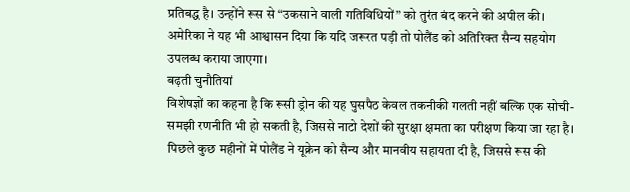प्रतिबद्ध है। उन्होंने रूस से “उकसाने वाली गतिविधियों” को तुरंत बंद करने की अपील की। अमेरिका ने यह भी आश्वासन दिया कि यदि जरूरत पड़ी तो पोलैंड को अतिरिक्त सैन्य सहयोग उपलब्ध कराया जाएगा।
बढ़ती चुनौतियां
विशेषज्ञों का कहना है कि रूसी ड्रोन की यह घुसपैठ केवल तकनीकी गलती नहीं बल्कि एक सोची-समझी रणनीति भी हो सकती है, जिससे नाटो देशों की सुरक्षा क्षमता का परीक्षण किया जा रहा है। पिछले कुछ महीनों में पोलैंड ने यूक्रेन को सैन्य और मानवीय सहायता दी है, जिससे रूस की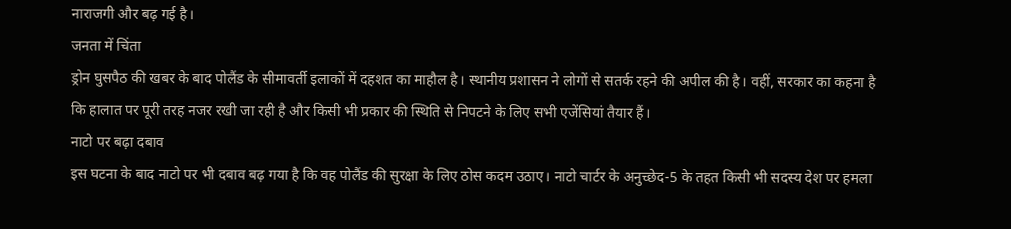नाराजगी और बढ़ गई है।
जनता में चिंता
ड्रोन घुसपैठ की खबर के बाद पोलैंड के सीमावर्ती इलाकों में दहशत का माहौल है। स्थानीय प्रशासन ने लोगों से सतर्क रहने की अपील की है। वहीं, सरकार का कहना है कि हालात पर पूरी तरह नजर रखी जा रही है और किसी भी प्रकार की स्थिति से निपटने के लिए सभी एजेंसियां तैयार हैं।
नाटो पर बढ़ा दबाव
इस घटना के बाद नाटो पर भी दबाव बढ़ गया है कि वह पोलैंड की सुरक्षा के लिए ठोस कदम उठाए। नाटो चार्टर के अनुच्छेद-5 के तहत किसी भी सदस्य देश पर हमला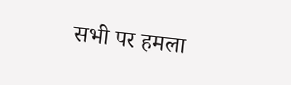सभी पर हमला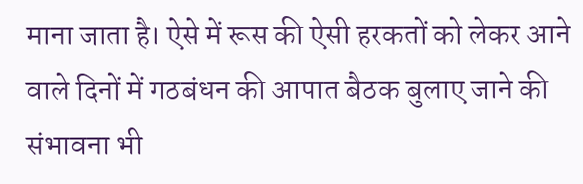माना जाता है। ऐसे में रूस की ऐसी हरकतों को लेकर आने वाले दिनों में गठबंधन की आपात बैठक बुलाए जाने की संभावना भी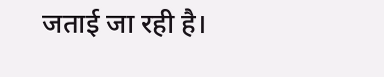जताई जा रही है।